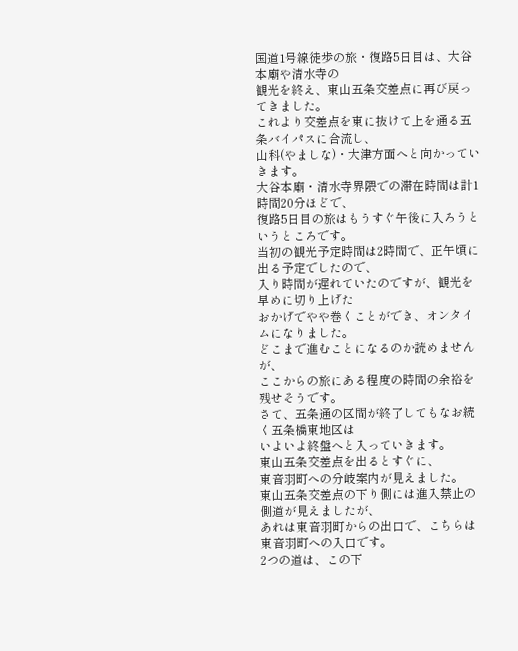国道1号線徒歩の旅・復路5日目は、大谷本廟や清水寺の
観光を終え、東山五条交差点に再び戻ってきました。
これより交差点を東に抜けて上を通る五条バイパスに合流し、
山科(やましな)・大津方面へと向かっていきます。
大谷本廟・清水寺界隈での滞在時間は計1時間20分ほどで、
復路5日目の旅はもうすぐ午後に入ろうというところです。
当初の観光予定時間は2時間で、正午頃に出る予定でしたので、
入り時間が遅れていたのですが、観光を早めに切り上げた
おかげでやや巻くことができ、オンタイムになりました。
どこまで進むことになるのか読めませんが、
ここからの旅にある程度の時間の余裕を残せそうです。
さて、五条通の区間が終了してもなお続く五条橋東地区は
いよいよ終盤へと入っていきます。
東山五条交差点を出るとすぐに、
東音羽町への分岐案内が見えました。
東山五条交差点の下り側には進入禁止の側道が見えましたが、
あれは東音羽町からの出口で、こちらは東音羽町への入口です。
2つの道は、この下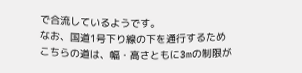で合流しているようです。
なお、国道1号下り線の下を通行するため
こちらの道は、幅・高さともに3mの制限が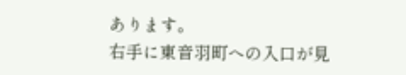あります。
右手に東音羽町への入口が見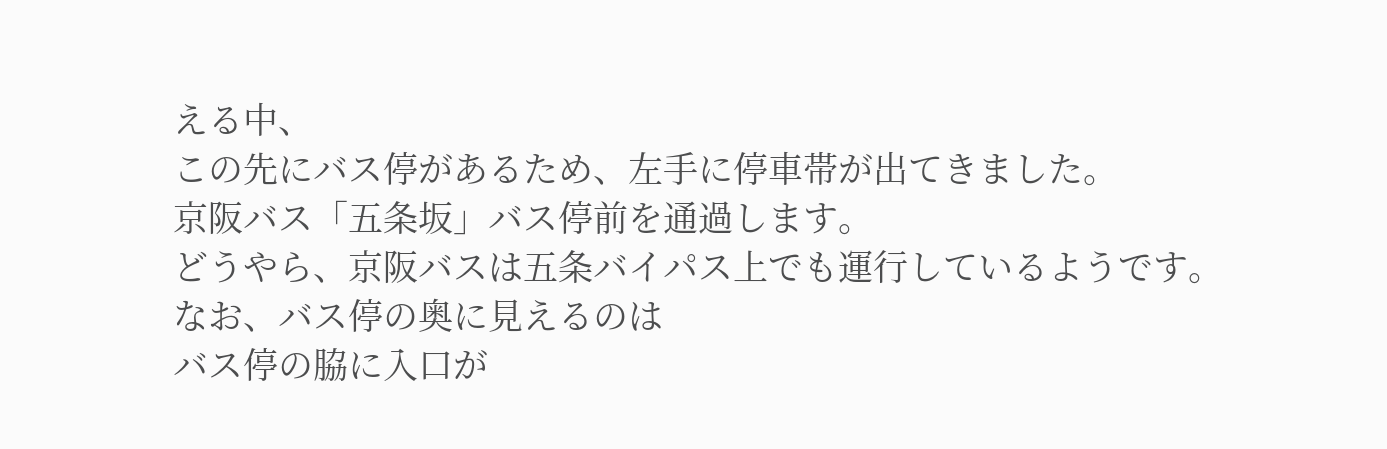える中、
この先にバス停があるため、左手に停車帯が出てきました。
京阪バス「五条坂」バス停前を通過します。
どうやら、京阪バスは五条バイパス上でも運行しているようです。
なお、バス停の奥に見えるのは
バス停の脇に入口が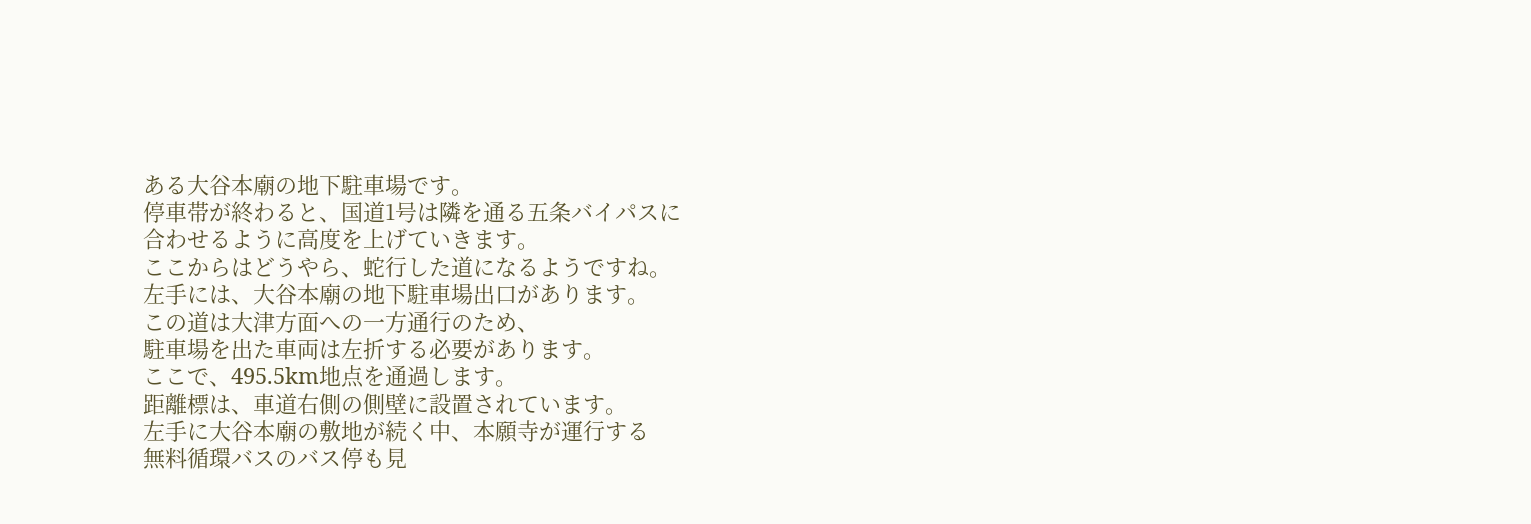ある大谷本廟の地下駐車場です。
停車帯が終わると、国道1号は隣を通る五条バイパスに
合わせるように高度を上げていきます。
ここからはどうやら、蛇行した道になるようですね。
左手には、大谷本廟の地下駐車場出口があります。
この道は大津方面への一方通行のため、
駐車場を出た車両は左折する必要があります。
ここで、495.5km地点を通過します。
距離標は、車道右側の側壁に設置されています。
左手に大谷本廟の敷地が続く中、本願寺が運行する
無料循環バスのバス停も見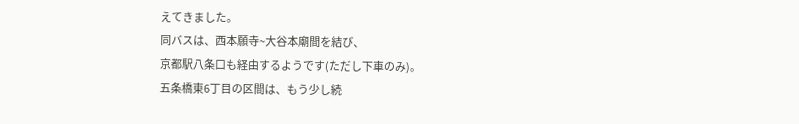えてきました。
同バスは、西本願寺~大谷本廟間を結び、
京都駅八条口も経由するようです(ただし下車のみ)。
五条橋東6丁目の区間は、もう少し続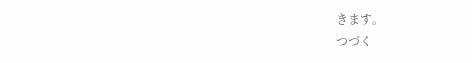きます。
つづく